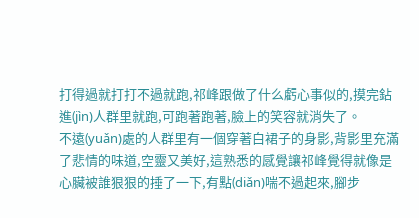打得過就打打不過就跑,祁峰跟做了什么虧心事似的,摸完鉆進(jìn)人群里就跑,可跑著跑著,臉上的笑容就消失了。
不遠(yuǎn)處的人群里有一個穿著白裙子的身影,背影里充滿了悲情的味道,空靈又美好,這熟悉的感覺讓祁峰覺得就像是心臟被誰狠狠的捶了一下,有點(diǎn)喘不過起來,腳步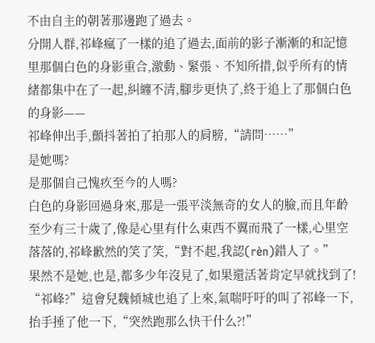不由自主的朝著那邊跑了過去。
分開人群,祁峰瘋了一樣的追了過去,面前的影子漸漸的和記憶里那個白色的身影重合,激動、緊張、不知所措,似乎所有的情緒都集中在了一起,糾纏不清,腳步更快了,終于追上了那個白色的身影——
祁峰伸出手,顫抖著拍了拍那人的肩膀,“請問……”
是她嗎?
是那個自己愧疚至今的人嗎?
白色的身影回過身來,那是一張平淡無奇的女人的臉,而且年齡至少有三十歲了,像是心里有什么東西不翼而飛了一樣,心里空落落的,祁峰歉然的笑了笑,“對不起,我認(rèn)錯人了。”
果然不是她,也是,都多少年沒見了,如果還活著肯定早就找到了!
“祁峰?”這會兒魏傾城也追了上來,氣喘吁吁的叫了祁峰一下,抬手捶了他一下,“突然跑那么快干什么?!”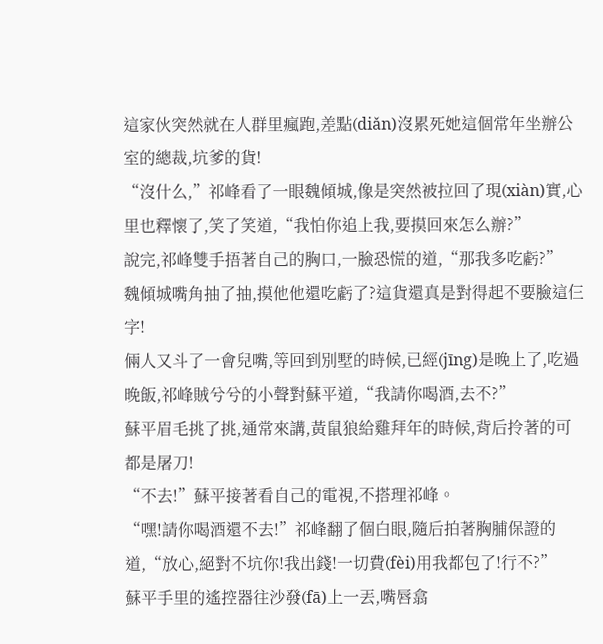這家伙突然就在人群里瘋跑,差點(diǎn)沒累死她這個常年坐辦公室的總裁,坑爹的貨!
“沒什么,”祁峰看了一眼魏傾城,像是突然被拉回了現(xiàn)實,心里也釋懷了,笑了笑道,“我怕你追上我,要摸回來怎么辦?”
說完,祁峰雙手捂著自己的胸口,一臉恐慌的道,“那我多吃虧?”
魏傾城嘴角抽了抽,摸他他還吃虧了?這貨還真是對得起不要臉這仨字!
倆人又斗了一會兒嘴,等回到別墅的時候,已經(jīng)是晚上了,吃過晚飯,祁峰賊兮兮的小聲對蘇平道,“我請你喝酒,去不?”
蘇平眉毛挑了挑,通常來講,黃鼠狼給雞拜年的時候,背后拎著的可都是屠刀!
“不去!”蘇平接著看自己的電視,不搭理祁峰。
“嘿!請你喝酒還不去!”祁峰翻了個白眼,隨后拍著胸脯保證的道,“放心,絕對不坑你!我出錢!一切費(fèi)用我都包了!行不?”
蘇平手里的遙控器往沙發(fā)上一丟,嘴唇翕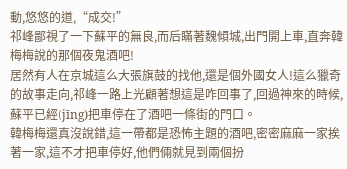動,悠悠的道,“成交!”
祁峰鄙視了一下蘇平的無良,而后瞞著魏傾城,出門開上車,直奔韓梅梅說的那個夜鬼酒吧!
居然有人在京城這么大張旗鼓的找他,還是個外國女人!這么獵奇的故事走向,祁峰一路上光顧著想這是咋回事了,回過神來的時候,蘇平已經(jīng)把車停在了酒吧一條街的門口。
韓梅梅還真沒說錯,這一帶都是恐怖主題的酒吧,密密麻麻一家挨著一家,這不才把車停好,他們倆就見到兩個扮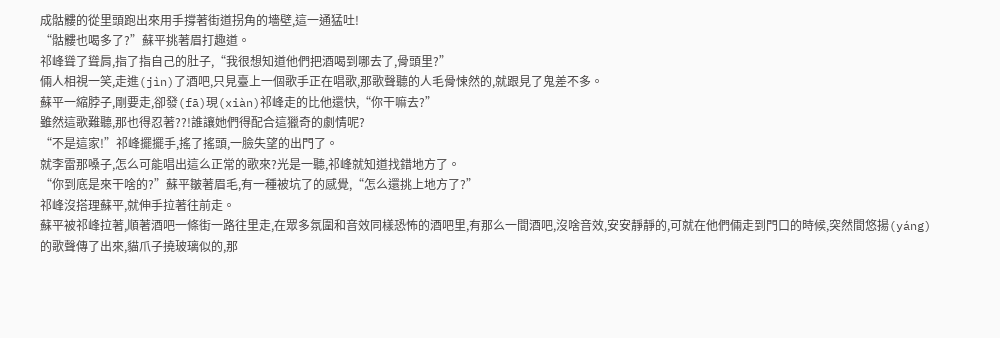成骷髏的從里頭跑出來用手撐著街道拐角的墻壁,這一通猛吐!
“骷髏也喝多了?”蘇平挑著眉打趣道。
祁峰聳了聳肩,指了指自己的肚子,“我很想知道他們把酒喝到哪去了,骨頭里?”
倆人相視一笑,走進(jìn)了酒吧,只見臺上一個歌手正在唱歌,那歌聲聽的人毛骨悚然的,就跟見了鬼差不多。
蘇平一縮脖子,剛要走,卻發(fā)現(xiàn)祁峰走的比他還快,“你干嘛去?”
雖然這歌難聽,那也得忍著??!誰讓她們得配合這獵奇的劇情呢?
“不是這家!”祁峰擺擺手,搖了搖頭,一臉失望的出門了。
就李雷那嗓子,怎么可能唱出這么正常的歌來?光是一聽,祁峰就知道找錯地方了。
“你到底是來干啥的?”蘇平皺著眉毛,有一種被坑了的感覺,“怎么還挑上地方了?”
祁峰沒搭理蘇平,就伸手拉著往前走。
蘇平被祁峰拉著,順著酒吧一條街一路往里走,在眾多氛圍和音效同樣恐怖的酒吧里,有那么一間酒吧,沒啥音效,安安靜靜的,可就在他們倆走到門口的時候,突然間悠揚(yáng)的歌聲傳了出來,貓爪子撓玻璃似的,那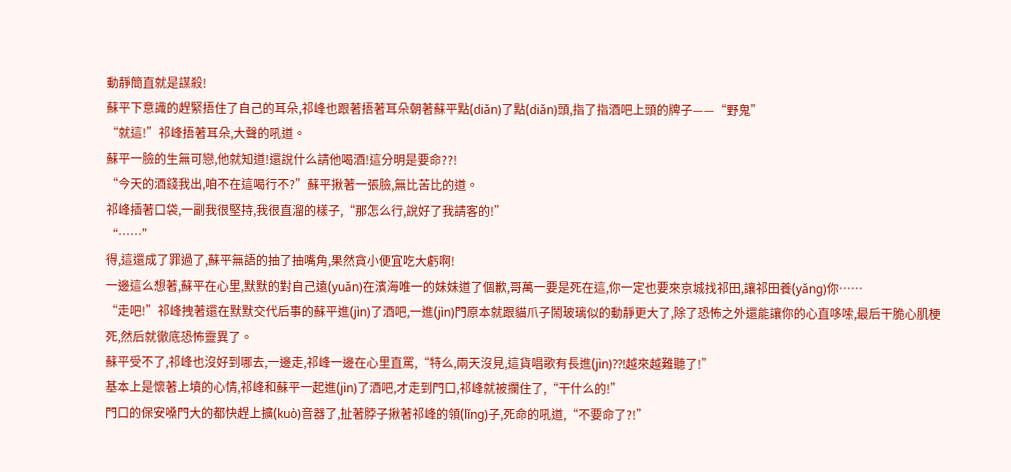動靜簡直就是謀殺!
蘇平下意識的趕緊捂住了自己的耳朵,祁峰也跟著捂著耳朵朝著蘇平點(diǎn)了點(diǎn)頭,指了指酒吧上頭的牌子——“野鬼”
“就這!”祁峰捂著耳朵,大聲的吼道。
蘇平一臉的生無可戀,他就知道!還說什么請他喝酒!這分明是要命??!
“今天的酒錢我出,咱不在這喝行不?”蘇平揪著一張臉,無比苦比的道。
祁峰插著口袋,一副我很堅持,我很直溜的樣子,“那怎么行,說好了我請客的!”
“……”
得,這還成了罪過了,蘇平無語的抽了抽嘴角,果然貪小便宜吃大虧啊!
一邊這么想著,蘇平在心里,默默的對自己遠(yuǎn)在濱海唯一的妹妹道了個歉,哥萬一要是死在這,你一定也要來京城找祁田,讓祁田養(yǎng)你……
“走吧!”祁峰拽著還在默默交代后事的蘇平進(jìn)了酒吧,一進(jìn)門原本就跟貓爪子鬧玻璃似的動靜更大了,除了恐怖之外還能讓你的心直哆嗦,最后干脆心肌梗死,然后就徹底恐怖靈異了。
蘇平受不了,祁峰也沒好到哪去,一邊走,祁峰一邊在心里直罵,“特么,兩天沒見,這貨唱歌有長進(jìn)??!越來越難聽了!”
基本上是懷著上墳的心情,祁峰和蘇平一起進(jìn)了酒吧,才走到門口,祁峰就被攔住了,“干什么的!”
門口的保安嗓門大的都快趕上擴(kuò)音器了,扯著脖子揪著祁峰的領(lǐng)子,死命的吼道,“不要命了?!”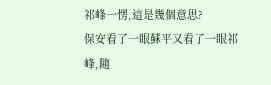祁峰一愣,這是幾個意思?
保安看了一眼蘇平又看了一眼祁峰,隨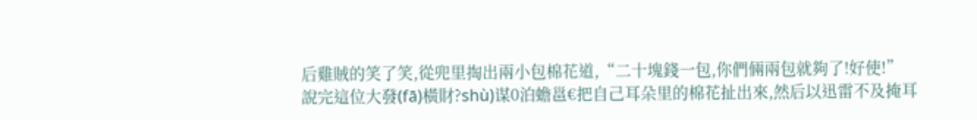后雞賊的笑了笑,從兜里掏出兩小包棉花道,“二十塊錢一包,你們倆兩包就夠了!好使!”
說完這位大發(fā)橫財?shù)谋0泊蟾邕€把自己耳朵里的棉花扯出來,然后以迅雷不及掩耳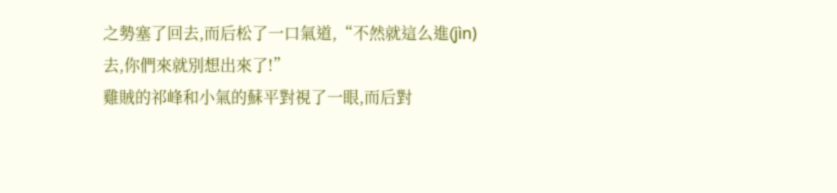之勢塞了回去,而后松了一口氣道,“不然就這么進(jìn)去,你們來就別想出來了!”
雞賊的祁峰和小氣的蘇平對視了一眼,而后對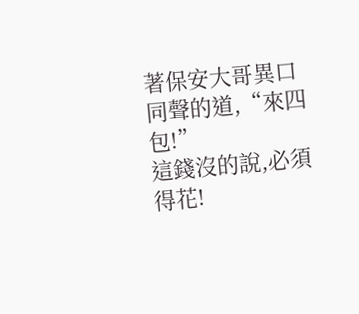著保安大哥異口同聲的道,“來四包!”
這錢沒的說,必須得花!